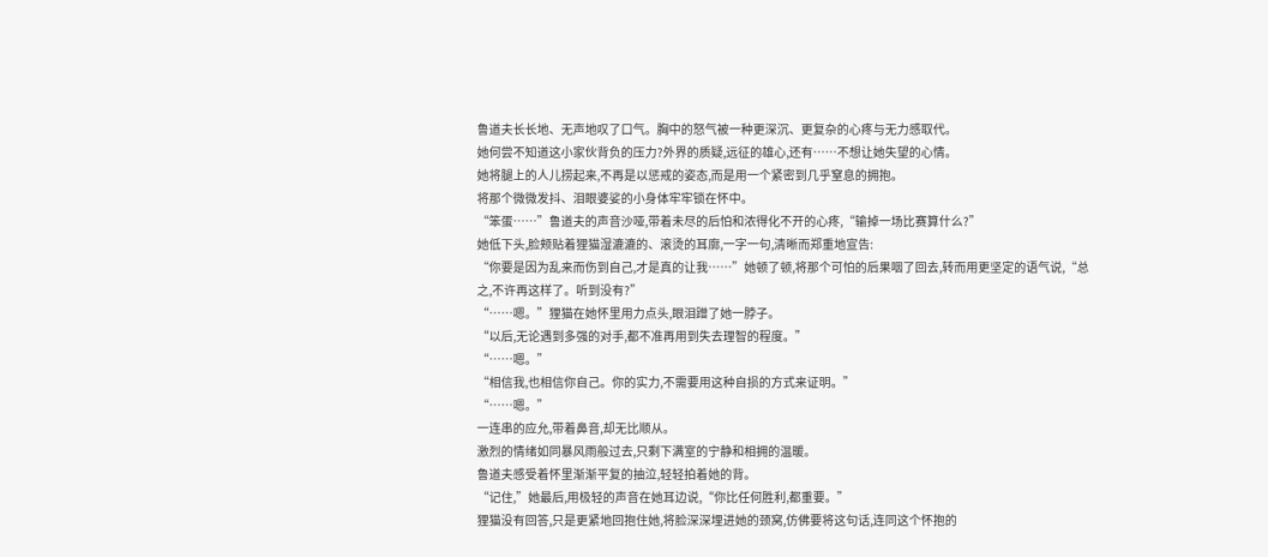鲁道夫长长地、无声地叹了口气。胸中的怒气被一种更深沉、更复杂的心疼与无力感取代。
她何尝不知道这小家伙背负的压力?外界的质疑,远征的雄心,还有……不想让她失望的心情。
她将腿上的人儿捞起来,不再是以惩戒的姿态,而是用一个紧密到几乎窒息的拥抱。
将那个微微发抖、泪眼婆娑的小身体牢牢锁在怀中。
“笨蛋……”鲁道夫的声音沙哑,带着未尽的后怕和浓得化不开的心疼,“输掉一场比赛算什么?”
她低下头,脸颊贴着狸猫湿漉漉的、滚烫的耳廓,一字一句,清晰而郑重地宣告:
“你要是因为乱来而伤到自己,才是真的让我……”她顿了顿,将那个可怕的后果咽了回去,转而用更坚定的语气说,“总之,不许再这样了。听到没有?”
“……嗯。”狸猫在她怀里用力点头,眼泪蹭了她一脖子。
“以后,无论遇到多强的对手,都不准再用到失去理智的程度。”
“……嗯。”
“相信我,也相信你自己。你的实力,不需要用这种自损的方式来证明。”
“……嗯。”
一连串的应允,带着鼻音,却无比顺从。
激烈的情绪如同暴风雨般过去,只剩下满室的宁静和相拥的温暖。
鲁道夫感受着怀里渐渐平复的抽泣,轻轻拍着她的背。
“记住,”她最后,用极轻的声音在她耳边说,“你比任何胜利,都重要。”
狸猫没有回答,只是更紧地回抱住她,将脸深深埋进她的颈窝,仿佛要将这句话,连同这个怀抱的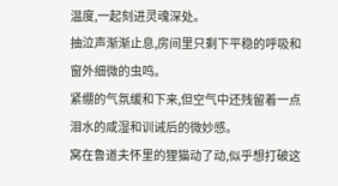温度,一起刻进灵魂深处。
抽泣声渐渐止息,房间里只剩下平稳的呼吸和窗外细微的虫鸣。
紧绷的气氛缓和下来,但空气中还残留着一点泪水的咸湿和训诫后的微妙感。
窝在鲁道夫怀里的狸猫动了动,似乎想打破这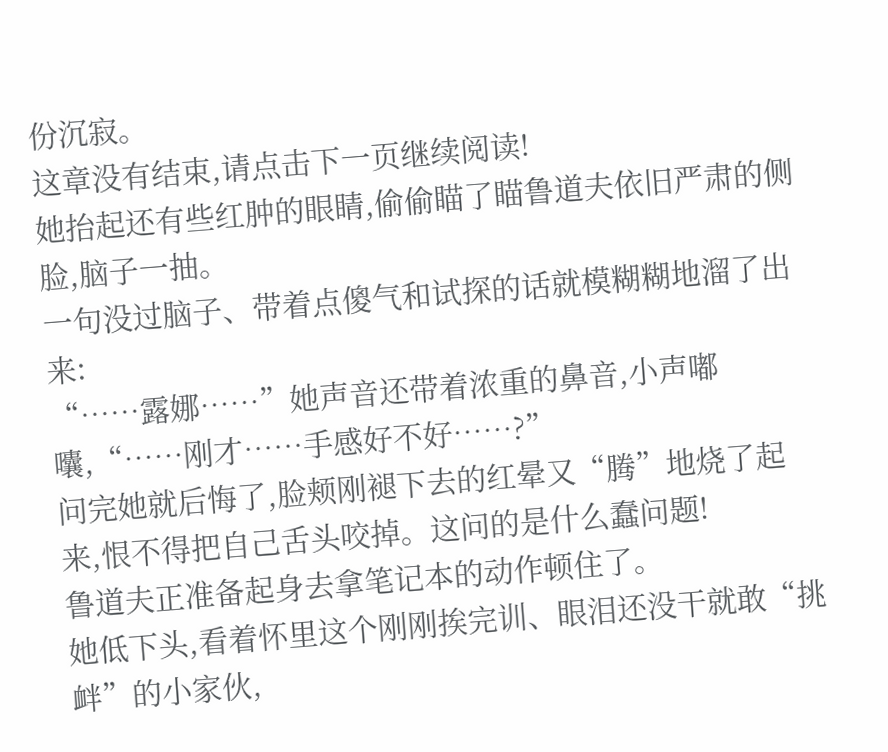份沉寂。
这章没有结束,请点击下一页继续阅读!
她抬起还有些红肿的眼睛,偷偷瞄了瞄鲁道夫依旧严肃的侧脸,脑子一抽。
一句没过脑子、带着点傻气和试探的话就模糊糊地溜了出来:
“……露娜……”她声音还带着浓重的鼻音,小声嘟囔,“……刚才……手感好不好……?”
问完她就后悔了,脸颊刚褪下去的红晕又“腾”地烧了起来,恨不得把自己舌头咬掉。这问的是什么蠢问题!
鲁道夫正准备起身去拿笔记本的动作顿住了。
她低下头,看着怀里这个刚刚挨完训、眼泪还没干就敢“挑衅”的小家伙,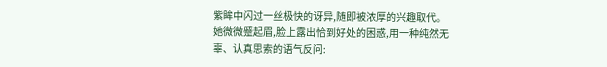紫眸中闪过一丝极快的讶异,随即被浓厚的兴趣取代。
她微微蹙起眉,脸上露出恰到好处的困惑,用一种纯然无辜、认真思索的语气反问: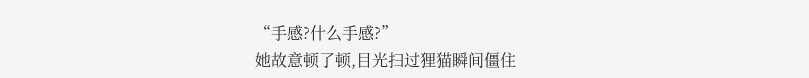“手感?什么手感?”
她故意顿了顿,目光扫过狸猫瞬间僵住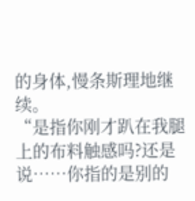的身体,慢条斯理地继续。
“是指你刚才趴在我腿上的布料触感吗?还是说……你指的是别的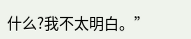什么?我不太明白。”